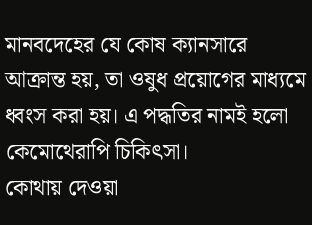মানবদেহের যে কোষ ক্যানসারে আক্রান্ত হয়, তা ওষুধ প্রয়োগের মাধ্যমে ধ্বংস করা হয়। এ পদ্ধতির নামই হলো কেমোথেরাপি চিকিৎসা।
কোথায় দেওয়া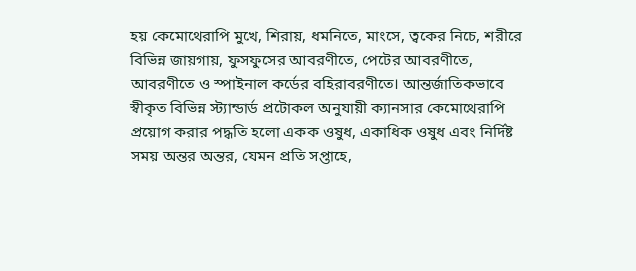হয় কেমোথেরাপি মুখে, শিরায়, ধমনিতে, মাংসে, ত্বকের নিচে, শরীরে বিভিন্ন জায়গায়, ফুসফুসের আবরণীতে, পেটের আবরণীতে, আবরণীতে ও স্পাইনাল কর্ডের বহিরাবরণীতে। আন্তর্জাতিকভাবে স্বীকৃত বিভিন্ন স্ট্যান্ডার্ড প্রটোকল অনুযায়ী ক্যানসার কেমোথেরাপি প্রয়োগ করার পদ্ধতি হলো একক ওষুধ, একাধিক ওষুধ এবং নির্দিষ্ট সময় অন্তর অন্তর, যেমন প্রতি সপ্তাহে,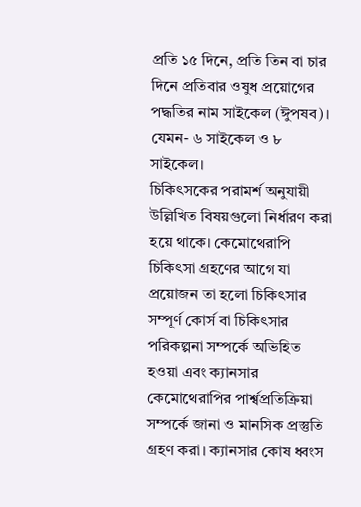প্রতি ১৫ দিনে, প্রতি তিন বা চার দিনে প্রতিবার ওষুধ প্রয়োগের পদ্ধতির নাম সাইকেল (ঈুপষব)। যেমন- ৬ সাইকেল ও ৮ সাইকেল।
চিকিৎসকের পরামর্শ অনুযায়ী উল্লিখিত বিষয়গুলো নির্ধারণ করা হয়ে থাকে। কেমোথেরাপি চিকিৎসা গ্রহণের আগে যা প্রয়োজন তা হলো চিকিৎসার সম্পূর্ণ কোর্স বা চিকিৎসার পরিকল্পনা সম্পর্কে অভিহিত হওয়া এবং ক্যানসার কেমোথেরাপির পার্শ্বপ্রতিক্রিয়া সম্পর্কে জানা ও মানসিক প্রস্তুতি গ্রহণ করা। ক্যানসার কোষ ধ্বংস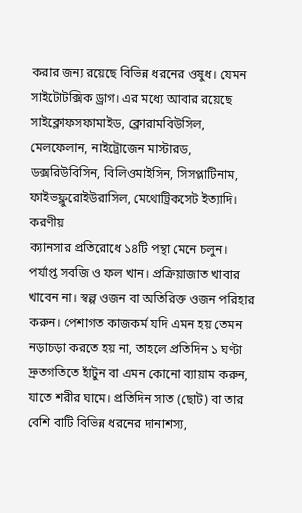করার জন্য রয়েছে বিভিন্ন ধরনের ওষুধ। যেমন সাইটোটক্সিক ড্রাগ। এর মধ্যে আবার রয়েছে সাইক্লোফসফামাইড, ক্লোরামবিউসিল, মেলফেলান, নাইট্রোজেন মাস্টারড, ডক্সরিউবিসিন, বিলিওমাইসিন, সিসপ্লাটিনাম, ফাইভফ্লুরোইউরাসিল, মেথোট্রিকসেট ইত্যাদি।
করণীয়
ক্যানসার প্রতিরোধে ১৪টি পন্থা মেনে চলুন। পর্যাপ্ত সবজি ও ফল খান। প্রক্রিয়াজাত খাবার খাবেন না। স্বল্প ওজন বা অতিরিক্ত ওজন পরিহার করুন। পেশাগত কাজকর্ম যদি এমন হয় তেমন নড়াচড়া করতে হয় না, তাহলে প্রতিদিন ১ ঘণ্টা দ্রুতগতিতে হাঁটুন বা এমন কোনো ব্যায়াম করুন, যাতে শরীর ঘামে। প্রতিদিন সাত (ছোট) বা তার বেশি বাটি বিভিন্ন ধরনের দানাশস্য,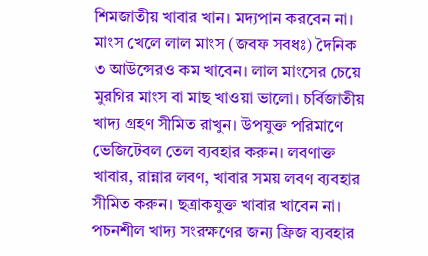শিমজাতীয় খাবার খান। মদ্যপান করবেন না। মাংস খেলে লাল মাংস (জবফ সবধঃ) দৈনিক ৩ আউন্সেরও কম খাবেন। লাল মাংসের চেয়ে মুরগির মাংস বা মাছ খাওয়া ভালো। চর্বিজাতীয় খাদ্য গ্রহণ সীমিত রাখুন। উপযুক্ত পরিমাণে ভেজিটেবল তেল ব্যবহার করুন। লবণাক্ত খাবার, রান্নার লবণ, খাবার সময় লবণ ব্যবহার সীমিত করুন। ছত্রাকযুক্ত খাবার খাবেন না। পচনশীল খাদ্য সংরক্ষণের জন্য ফ্রিজ ব্যবহার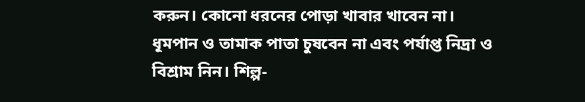করুন। কোনো ধরনের পোড়া খাবার খাবেন না। ধূমপান ও তামাক পাতা চুষবেন না এবং পর্যাপ্ত নিদ্রা ও বিশ্রাম নিন। শিল্প-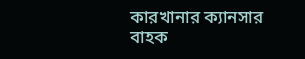কারখানার ক্যানসার বাহক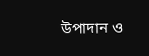উপাদান ও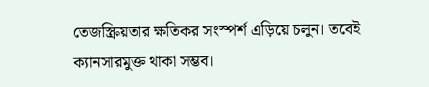তেজস্ক্রিয়তার ক্ষতিকর সংস্পর্শ এড়িয়ে চলুন। তবেই ক্যানসারমুক্ত থাকা সম্ভব।